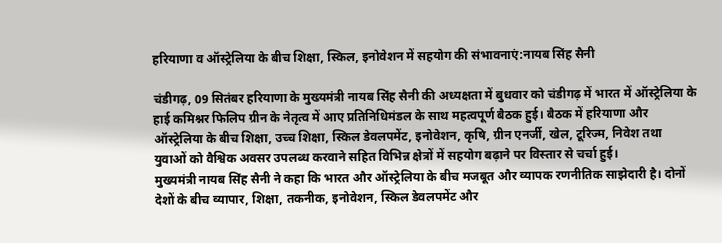हरियाणा व ऑस्ट्रेलिया के बीच शिक्षा, स्किल, इनोवेशन में सहयोग की संभावनाएं:नायब सिंह सैनी

चंडीगढ़, 09 सितंबर हरियाणा के मुख्यमंत्री नायब सिंह सैनी की अध्यक्षता में बुधवार को चंडीगढ़ में भारत में ऑस्ट्रेलिया के हाई कमिश्नर फिलिप ग्रीन के नेतृत्व में आए प्रतिनिधिमंडल के साथ महत्वपूर्ण बैठक हुई। बैठक में हरियाणा और ऑस्ट्रेलिया के बीच शिक्षा, उच्च शिक्षा, स्किल डेवलपमेंट, इनोवेशन, कृषि, ग्रीन एनर्जी, खेल, टूरिज्म, निवेश तथा युवाओं को वैश्विक अवसर उपलब्ध करवाने सहित विभिन्न क्षेत्रों में सहयोग बढ़ाने पर विस्तार से चर्चा हुई।
मुख्यमंत्री नायब सिंह सैनी ने कहा कि भारत और ऑस्ट्रेलिया के बीच मजबूत और व्यापक रणनीतिक साझेदारी है। दोनों देशों के बीच व्यापार, शिक्षा, तकनीक, इनोवेशन, स्किल डेवलपमेंट और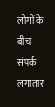लोगों के बीच संपर्क लगातार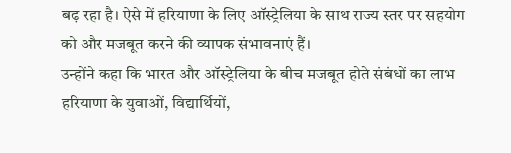बढ़ रहा है। ऐसे में हरियाणा के लिए ऑस्ट्रेलिया के साथ राज्य स्तर पर सहयोग को और मजबूत करने की व्यापक संभावनाएं हैं।
उन्होंने कहा कि भारत और ऑस्ट्रेलिया के बीच मजबूत होते संबंधों का लाभ हरियाणा के युवाओं, विद्यार्थियों,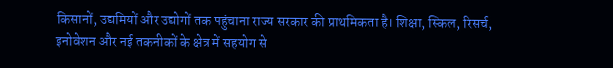किसानों, उद्यमियों और उद्योगों तक पहुंचाना राज्य सरकार की प्राथमिकता है। शिक्षा, स्किल, रिसर्च, इनोवेशन और नई तकनीकों के क्षेत्र में सहयोग से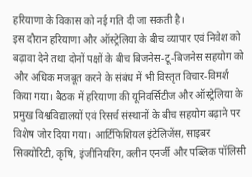हरियाणा के विकास को नई गति दी जा सकती है।
इस दौरान हरियाणा और ऑस्ट्रेलिया के बीच व्यापार एवं निवेश को बढ़ावा देने तथा दोनों पक्षों के बीच बिजनेस-टू-बिजनेस सहयोग को और अधिक मजबूत करने के संबंध में भी विस्तृत विचार-विमर्श किया गया। बैठक में हरियाणा की यूनिवर्सिटीज और ऑस्ट्रेलिया के प्रमुख विश्वविद्यालयों एवं रिसर्च संस्थानों के बीच सहयोग बढ़ाने पर विशेष जोर दिया गया। आर्टिफिशियल इंटेलिजेंस, साइबर सिक्योरिटी, कृषि, इंजीनियरिंग, क्लीन एनर्जी और पब्लिक पॉलिसी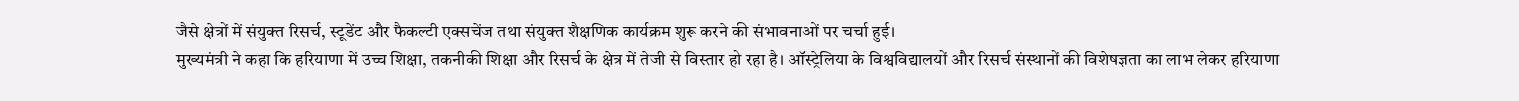जैसे क्षेत्रों में संयुक्त रिसर्च, स्टूडेंट और फैकल्टी एक्सचेंज तथा संयुक्त शैक्षणिक कार्यक्रम शुरू करने की संभावनाओं पर चर्चा हुई।
मुख्यमंत्री ने कहा कि हरियाणा में उच्च शिक्षा, तकनीकी शिक्षा और रिसर्च के क्षेत्र में तेजी से विस्तार हो रहा है। ऑस्ट्रेलिया के विश्वविद्यालयों और रिसर्च संस्थानों की विशेषज्ञता का लाभ लेकर हरियाणा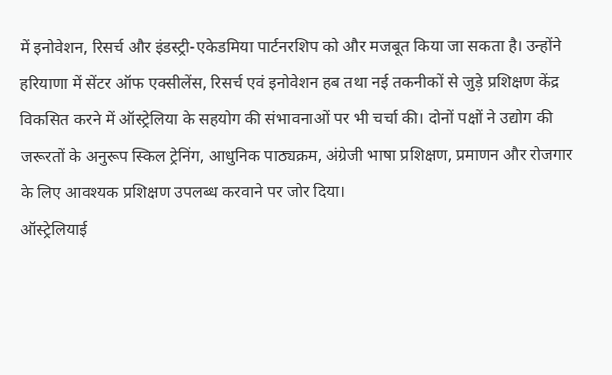में इनोवेशन, रिसर्च और इंडस्ट्री-एकेडमिया पार्टनरशिप को और मजबूत किया जा सकता है। उन्होंने हरियाणा में सेंटर ऑफ एक्सीलेंस, रिसर्च एवं इनोवेशन हब तथा नई तकनीकों से जुड़े प्रशिक्षण केंद्र विकसित करने में ऑस्ट्रेलिया के सहयोग की संभावनाओं पर भी चर्चा की। दोनों पक्षों ने उद्योग की जरूरतों के अनुरूप स्किल ट्रेनिंग, आधुनिक पाठ्यक्रम, अंग्रेजी भाषा प्रशिक्षण, प्रमाणन और रोजगार के लिए आवश्यक प्रशिक्षण उपलब्ध करवाने पर जोर दिया।
ऑस्ट्रेलियाई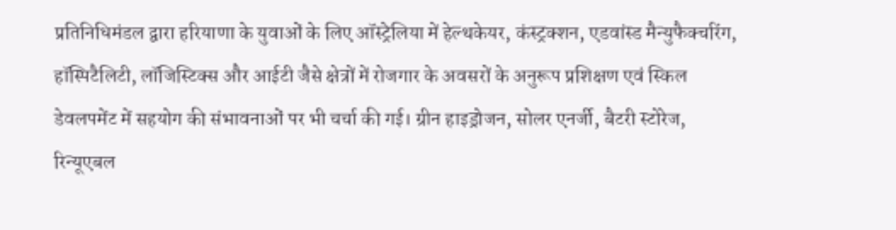प्रतिनिधिमंडल द्वारा हरियाणा के युवाओं के लिए ऑस्ट्रेलिया में हेल्थकेयर, कंस्ट्रक्शन, एडवांस्ड मैन्युफैक्चरिंग, हॉस्पिटैलिटी, लॉजिस्टिक्स और आईटी जैसे क्षेत्रों में रोजगार के अवसरों के अनुरूप प्रशिक्षण एवं स्किल डेवलपमेंट में सहयोग की संभावनाओं पर भी चर्चा की गई। ग्रीन हाइड्रोजन, सोलर एनर्जी, बैटरी स्टोरेज, रिन्यूएबल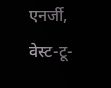एनर्जी, वेस्ट-टू-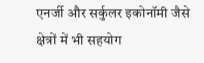एनर्जी और सर्कुलर इकोनॉमी जैसे क्षेत्रों में भी सहयोग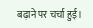बढ़ाने पर चर्चा हुई।